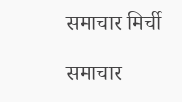समाचार मिर्ची

समाचार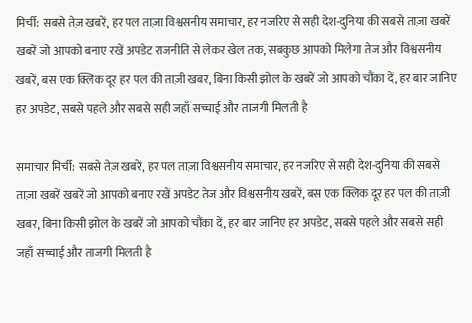मिर्ची: सबसे तेज़ खबरें, हर पल ताज़ा विश्वसनीय समाचार, हर नजरिए से सही देश-दुनिया की सबसे ताज़ा खबरें खबरें जो आपको बनाए रखें अपडेट राजनीति से लेकर खेल तक, सबकुछ आपको मिलेगा तेज और विश्वसनीय खबरें, बस एक क्लिक दूर हर पल की ताज़ी खबर, बिना किसी झोल के खबरें जो आपको चौंका दें, हर बार जानिए हर अपडेट, सबसे पहले और सबसे सही जहाँ सच्चाई और ताजगी मिलती है

समाचार मिर्ची: सबसे तेज़ खबरें, हर पल ताज़ा विश्वसनीय समाचार, हर नजरिए से सही देश-दुनिया की सबसे ताज़ा खबरें खबरें जो आपको बनाए रखें अपडेट तेज और विश्वसनीय खबरें, बस एक क्लिक दूर हर पल की ताज़ी खबर, बिना किसी झोल के खबरें जो आपको चौंका दें, हर बार जानिए हर अपडेट, सबसे पहले और सबसे सही जहाँ सच्चाई और ताजगी मिलती है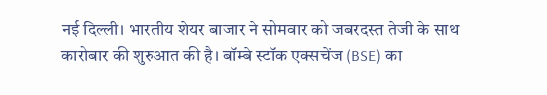नई दिल्ली। भारतीय शेयर बाजार ने सोमवार को जबरदस्त तेजी के साथ कारोबार की शुरुआत की है। बॉम्बे स्टॉक एक्सचेंज (BSE) का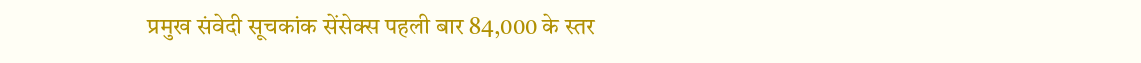प्रमुख संवेदी सूचकांक सेंसेक्स पहली बार 84,000 के स्तर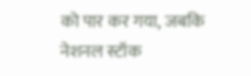को पार कर गया, जबकि नेशनल स्टॉक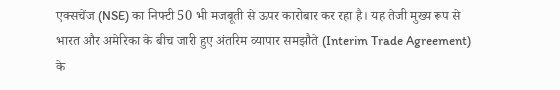एक्सचेंज (NSE) का निफ्टी 50 भी मजबूती से ऊपर कारोबार कर रहा है। यह तेजी मुख्य रूप से भारत और अमेरिका के बीच जारी हुए अंतरिम व्यापार समझौते (Interim Trade Agreement) के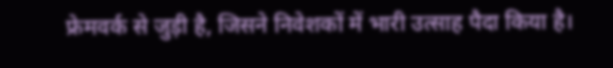फ्रेमवर्क से जुड़ी है, जिसने निवेशकों में भारी उत्साह पैदा किया है।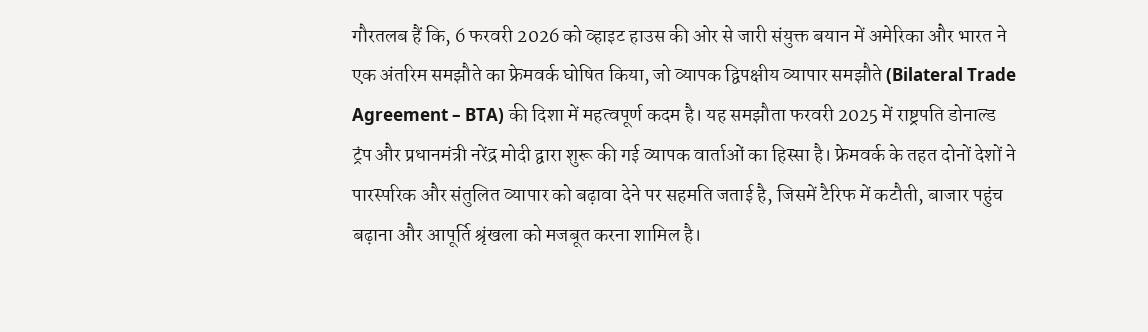गौरतलब हैं कि, 6 फरवरी 2026 को व्हाइट हाउस की ओर से जारी संयुक्त बयान में अमेरिका और भारत ने एक अंतरिम समझौते का फ्रेमवर्क घोषित किया, जो व्यापक द्विपक्षीय व्यापार समझौते (Bilateral Trade Agreement – BTA) की दिशा में महत्वपूर्ण कदम है। यह समझौता फरवरी 2025 में राष्ट्रपति डोनाल्ड ट्रंप और प्रधानमंत्री नरेंद्र मोदी द्वारा शुरू की गई व्यापक वार्ताओं का हिस्सा है। फ्रेमवर्क के तहत दोनों देशों ने पारस्परिक और संतुलित व्यापार को बढ़ावा देने पर सहमति जताई है, जिसमें टैरिफ में कटौती, बाजार पहुंच बढ़ाना और आपूर्ति श्रृंखला को मजबूत करना शामिल है।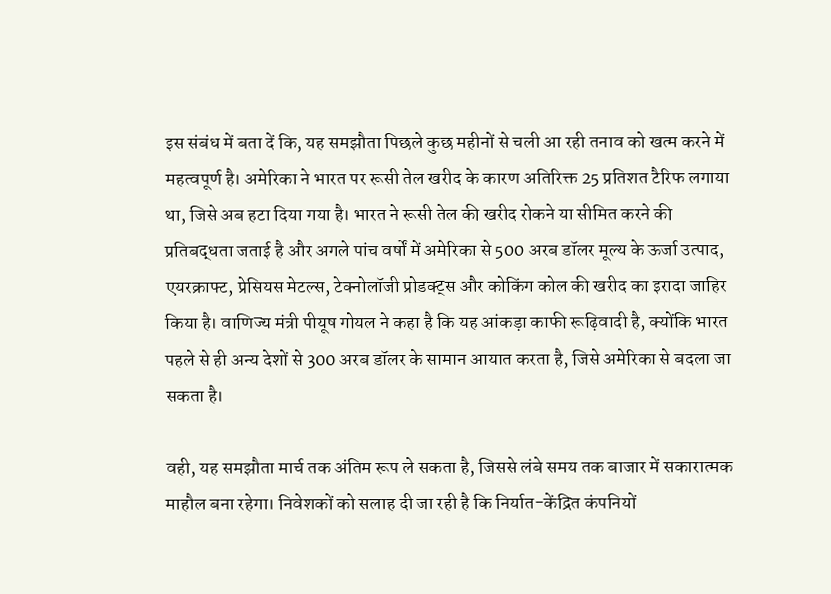इस संबंध में बता दें कि, यह समझौता पिछले कुछ महीनों से चली आ रही तनाव को खत्म करने में महत्वपूर्ण है। अमेरिका ने भारत पर रूसी तेल खरीद के कारण अतिरिक्त 25 प्रतिशत टैरिफ लगाया था, जिसे अब हटा दिया गया है। भारत ने रूसी तेल की खरीद रोकने या सीमित करने की प्रतिबद्धता जताई है और अगले पांच वर्षों में अमेरिका से 500 अरब डॉलर मूल्य के ऊर्जा उत्पाद, एयरक्राफ्ट, प्रेसियस मेटल्स, टेक्नोलॉजी प्रोडक्ट्स और कोकिंग कोल की खरीद का इरादा जाहिर किया है। वाणिज्य मंत्री पीयूष गोयल ने कहा है कि यह आंकड़ा काफी रूढ़िवादी है, क्योंकि भारत पहले से ही अन्य देशों से 300 अरब डॉलर के सामान आयात करता है, जिसे अमेरिका से बदला जा सकता है।

वही, यह समझौता मार्च तक अंतिम रूप ले सकता है, जिससे लंबे समय तक बाजार में सकारात्मक माहौल बना रहेगा। निवेशकों को सलाह दी जा रही है कि निर्यात-केंद्रित कंपनियों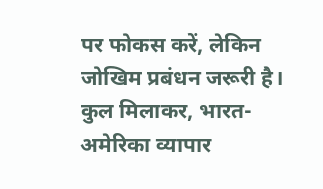पर फोकस करें, लेकिन जोखिम प्रबंधन जरूरी है। कुल मिलाकर, भारत-अमेरिका व्यापार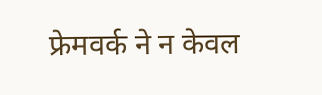फ्रेमवर्क ने न केवल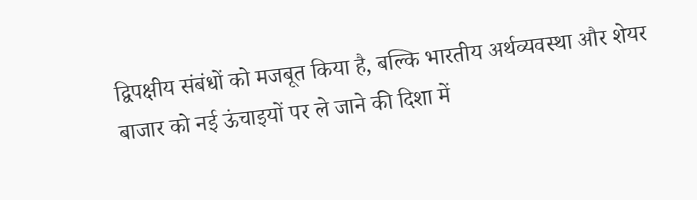द्विपक्षीय संबंधों को मजबूत किया है, बल्कि भारतीय अर्थव्यवस्था और शेयर बाजार को नई ऊंचाइयों पर ले जाने की दिशा में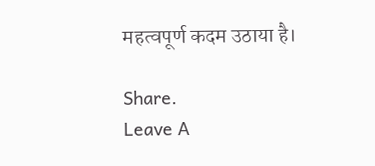महत्वपूर्ण कदम उठाया है।

Share.
Leave A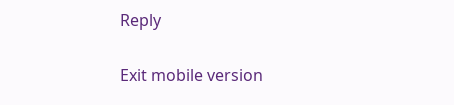Reply

Exit mobile version